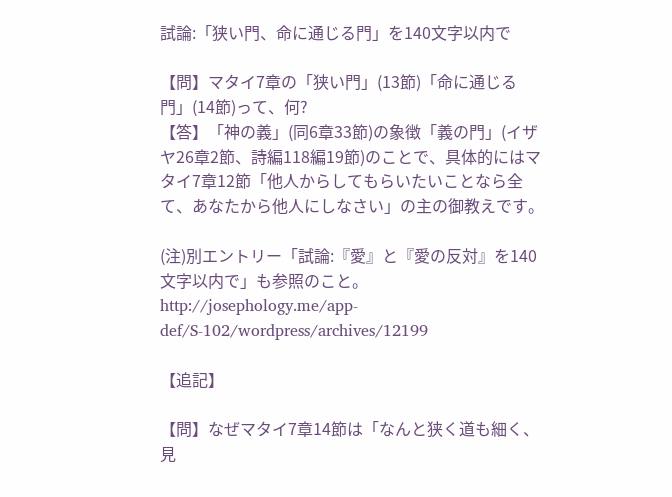試論:「狭い門、命に通じる門」を140文字以内で

【問】マタイ7章の「狭い門」(13節)「命に通じる門」(14節)って、何?
【答】「神の義」(同6章33節)の象徴「義の門」(イザヤ26章2節、詩編118編19節)のことで、具体的にはマタイ7章12節「他人からしてもらいたいことなら全て、あなたから他人にしなさい」の主の御教えです。

(注)別エントリー「試論:『愛』と『愛の反対』を140文字以内で」も参照のこと。
http://josephology.me/app-def/S-102/wordpress/archives/12199

【追記】

【問】なぜマタイ7章14節は「なんと狭く道も細く、見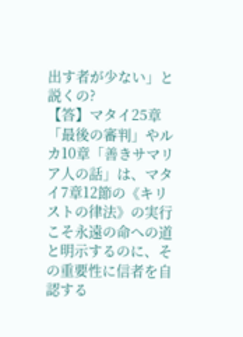出す者が少ない」と説くの?
【答】マタイ25章「最後の審判」やルカ10章「善きサマリア人の話」は、マタイ7章12節の《キリストの律法》の実行こそ永遠の命への道と明示するのに、その重要性に信者を自認する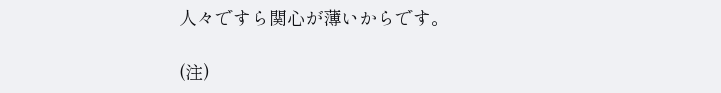人々ですら関心が薄いからです。

(注)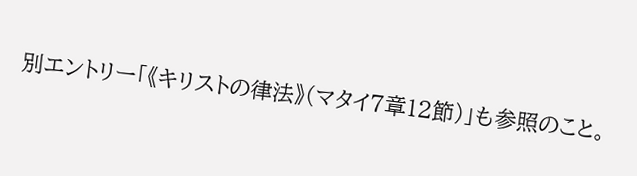別エントリー「《キリストの律法》(マタイ7章12節)」も参照のこと。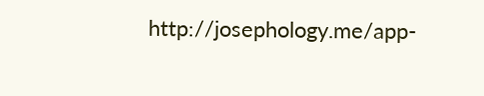http://josephology.me/app-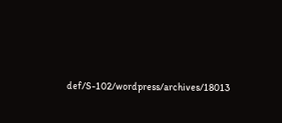def/S-102/wordpress/archives/18013